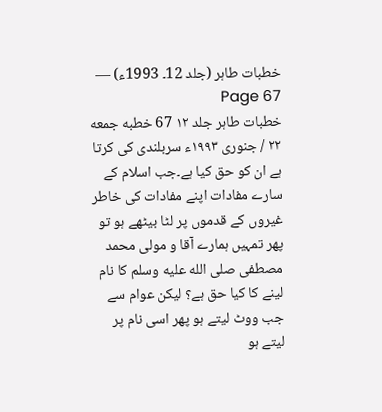خطبات طاہر (جلد 12۔ 1993ء) — Page 67
خطبات طاہر جلد ۱۲ 67 خطبه جمعه ۲۲ / جنوری ۱۹۹۳ء سربلندی کی کرتا ہے ان کو حق کیا ہے۔جب اسلام کے سارے مفادات اپنے مفادات کی خاطر غیروں کے قدموں پر لٹا بیٹھے ہو تو پھر تمہیں ہمارے آقا و مولی محمد مصطفی صلى الله عليه وسلم کا نام لینے کا کیا حق ہے؟ لیکن عوام سے جب ووٹ لیتے ہو پھر اسی نام پر لیتے ہو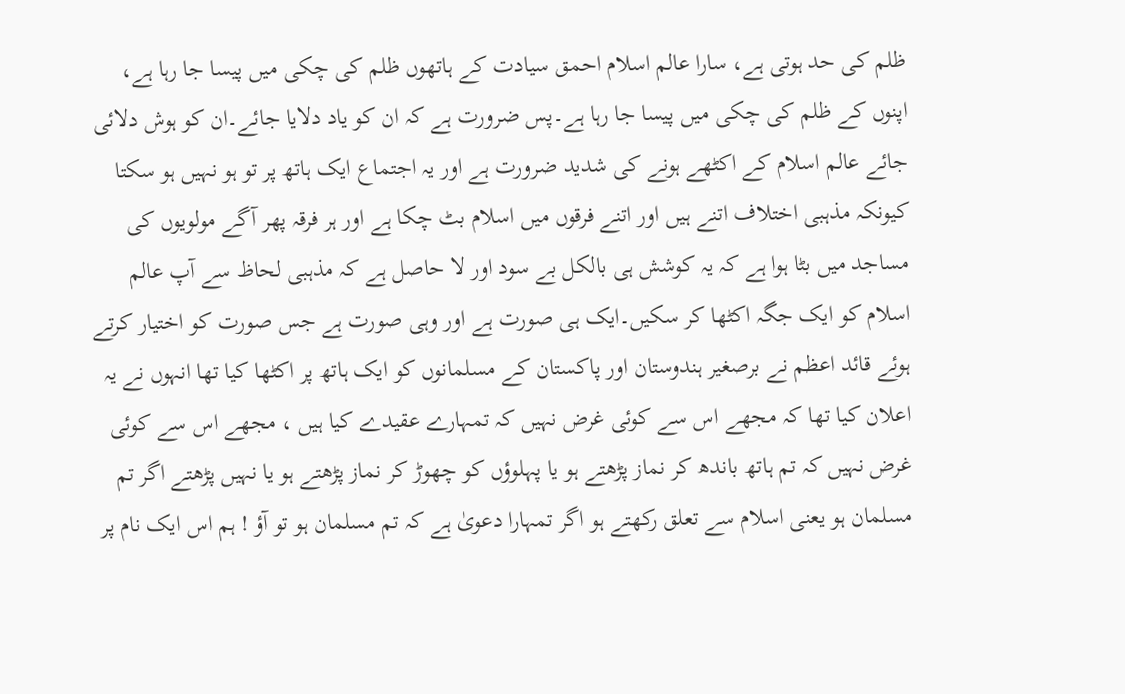ظلم کی حد ہوتی ہے، سارا عالم اسلام احمق سیادت کے ہاتھوں ظلم کی چکی میں پیسا جا رہا ہے، اپنوں کے ظلم کی چکی میں پیسا جا رہا ہے۔پس ضرورت ہے کہ ان کو یاد دلایا جائے۔ان کو ہوش دلائی جائے عالم اسلام کے اکٹھے ہونے کی شدید ضرورت ہے اور یہ اجتماع ایک ہاتھ پر تو ہو نہیں ہو سکتا کیونکہ مذہبی اختلاف اتنے ہیں اور اتنے فرقوں میں اسلام بٹ چکا ہے اور ہر فرقہ پھر آگے مولویوں کی مساجد میں بٹا ہوا ہے کہ یہ کوشش ہی بالکل بے سود اور لا حاصل ہے کہ مذہبی لحاظ سے آپ عالم اسلام کو ایک جگہ اکٹھا کر سکیں۔ایک ہی صورت ہے اور وہی صورت ہے جس صورت کو اختیار کرتے ہوئے قائد اعظم نے برصغیر ہندوستان اور پاکستان کے مسلمانوں کو ایک ہاتھ پر اکٹھا کیا تھا انہوں نے یہ اعلان کیا تھا کہ مجھے اس سے کوئی غرض نہیں کہ تمہارے عقیدے کیا ہیں ، مجھے اس سے کوئی غرض نہیں کہ تم ہاتھ باندھ کر نماز پڑھتے ہو یا پہلوؤں کو چھوڑ کر نماز پڑھتے ہو یا نہیں پڑھتے اگر تم مسلمان ہو یعنی اسلام سے تعلق رکھتے ہو اگر تمہارا دعویٰ ہے کہ تم مسلمان ہو تو آؤ ! ہم اس ایک نام پر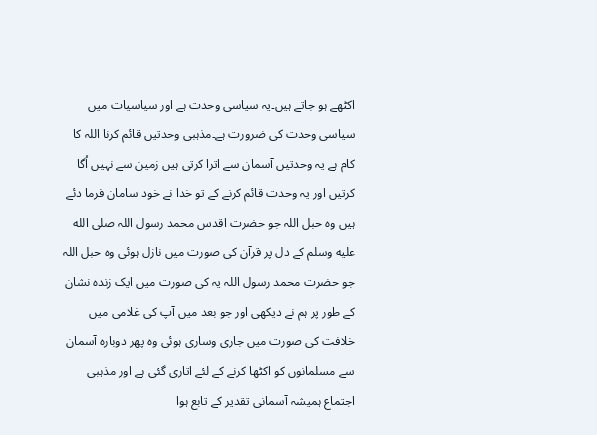اکٹھے ہو جاتے ہیں۔یہ سیاسی وحدت ہے اور سیاسیات میں سیاسی وحدت کی ضرورت ہے۔مذہبی وحدتیں قائم کرنا اللہ کا کام ہے یہ وحدتیں آسمان سے اترا کرتی ہیں زمین سے نہیں اُگا کرتیں اور یہ وحدت قائم کرنے کے تو خدا نے خود سامان فرما دئے ہیں وہ حبل اللہ جو حضرت اقدس محمد رسول اللہ صلى الله عليه وسلم کے دل پر قرآن کی صورت میں نازل ہوئی وہ حبل اللہ جو حضرت محمد رسول اللہ یہ کی صورت میں ایک زندہ نشان کے طور پر ہم نے دیکھی اور جو بعد میں آپ کی غلامی میں خلافت کی صورت میں جاری وساری ہوئی وہ پھر دوبارہ آسمان سے مسلمانوں کو اکٹھا کرنے کے لئے اتاری گئی ہے اور مذہبی اجتماع ہمیشہ آسمانی تقدیر کے تابع ہوا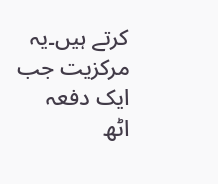کرتے ہیں۔یہ مرکزیت جب ایک دفعہ اٹھ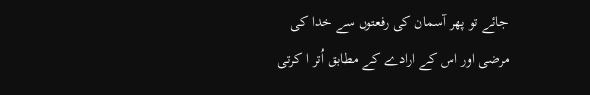جائے تو پھر آسمان کی رفعتوں سے خدا کی مرضی اور اس کے ارادے کے مطابق اُتر ا کرتی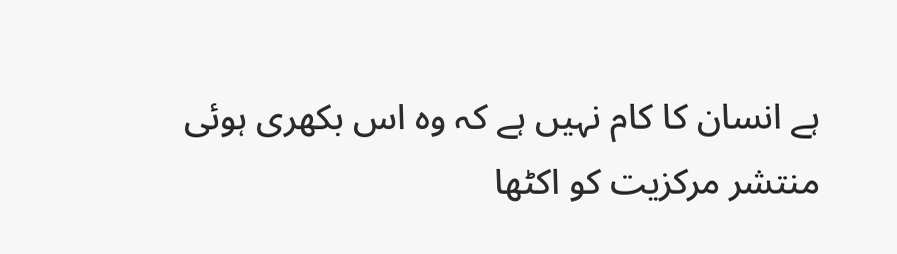ہے انسان کا کام نہیں ہے کہ وہ اس بکھری ہوئی منتشر مرکزیت کو اکٹھا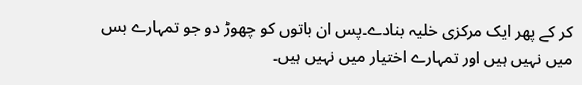کر کے پھر ایک مرکزی خلیہ بنادے۔پس ان باتوں کو چھوڑ دو جو تمہارے بس میں نہیں ہیں اور تمہارے اختیار میں نہیں ہیں۔